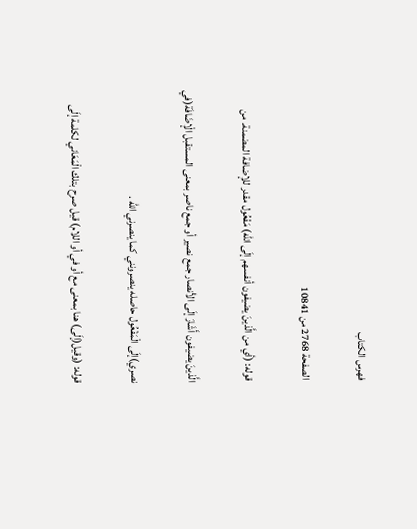فهرس الكتاب

الصفحة 2768 من 10841

قوله: (أي من الَّذينَ يضيفون أنفسهم إلَى الله) مَفْعُول مقدر للإضافة المضمنة. من

الَّذينَ يضيفون أَشَارَ إلَى الأنصار جمع نصير أو جمع ناصر بمعنى المستقبل الْإضَافَة(في

نصري)إلَى الْمَفْعُول حاصله ينصرونني كما ينصرني الله .

قوله: (وقيل(إلَى) هنا بمعنى مع أو في أو اللام) قيل صرح بتلك الْمَعَاني لكلمة إلَى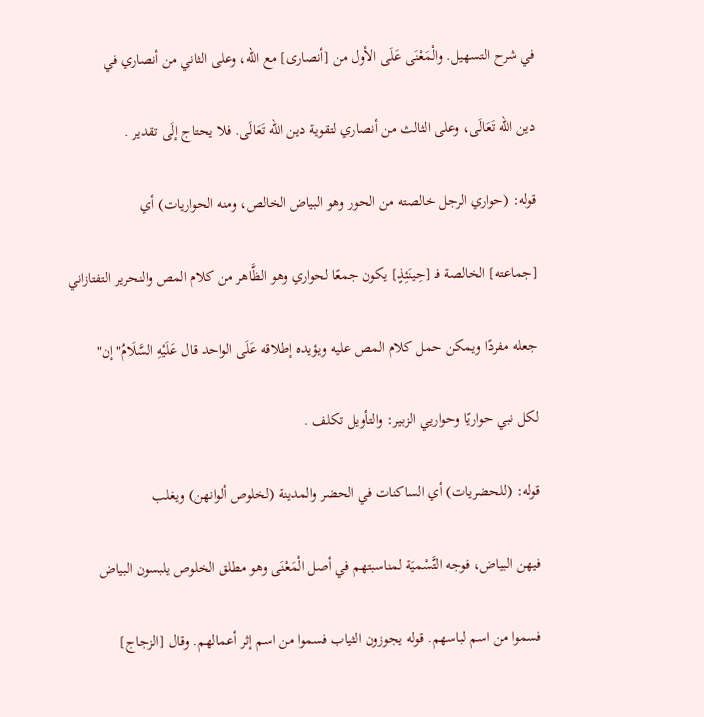في شرح التسهيل. والْمَعْنَى عَلَى الأول من [أنصارى] مع الله، وعلى الثاني من أنصاري في

دين الله تَعَالَى، وعلى الثالث من أنصاري لتقوية دين الله تَعَالَى. فلا يحتاج إلَى تقدير .

قوله: (حواري الرجل خالصته من الحور وهو البياض الخالص، ومنه الحواريات) أي

[جماعته] الخالصة فـ [حِينَئِذٍ] يكون جمعًا لحواري وهو الظَّاهر من كلام المص والنحرير التفتازاني

جعله مفردًا ويمكن حمل كلام المص عليه ويؤيده إطلاقه عَلَى الواحد قال عَلَيْهِ السَّلَامُ"إن"

لكل نبي حواريًا وحواريي الزبير: والتأويل تكلف .

قوله: (للحضريات) أي الساكنات في الحضر والمدينة (لخلوص ألوانهن) ويغلب

فيهن البياض، فوجه التَّسْميَة لمناسبتهم في أصل الْمَعْنَى وهو مطلق الخلوص يلبسون البياض

فسموا من اسم لباسهم. قوله يجوزون الثياب فسموا من اسم إثر أعمالهم. وقال [الزجاج]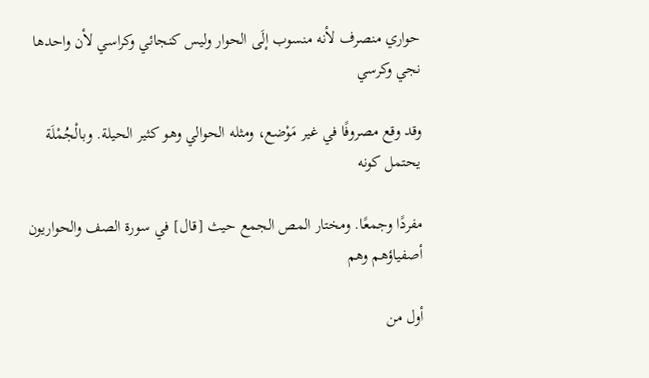حواري منصرف لأنه منسوب إلَى الحوار وليس كنجائي وكراسي لأن واحدها نجي وكرسي

وقد وقع مصروفًا في غير مَوْضع، ومثله الحوالي وهو كثير الحيلة. وبالْجُمْلَة يحتمل كونه

مفردًا وجمعًا. ومختار المص الجمع حيث [قال] في سورة الصف والحواريون أصفياؤهم وهم

أول من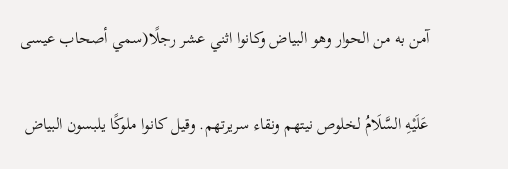آمن به من الحوار وهو البياض وكانوا اثني عشر رجلًا(سمي أصحاب عيسى

عَلَيْهِ السَّلَامُ لخلوص نيتهم ونقاء سريرتهم. وقيل كانوا ملوكًا يلبسون البياض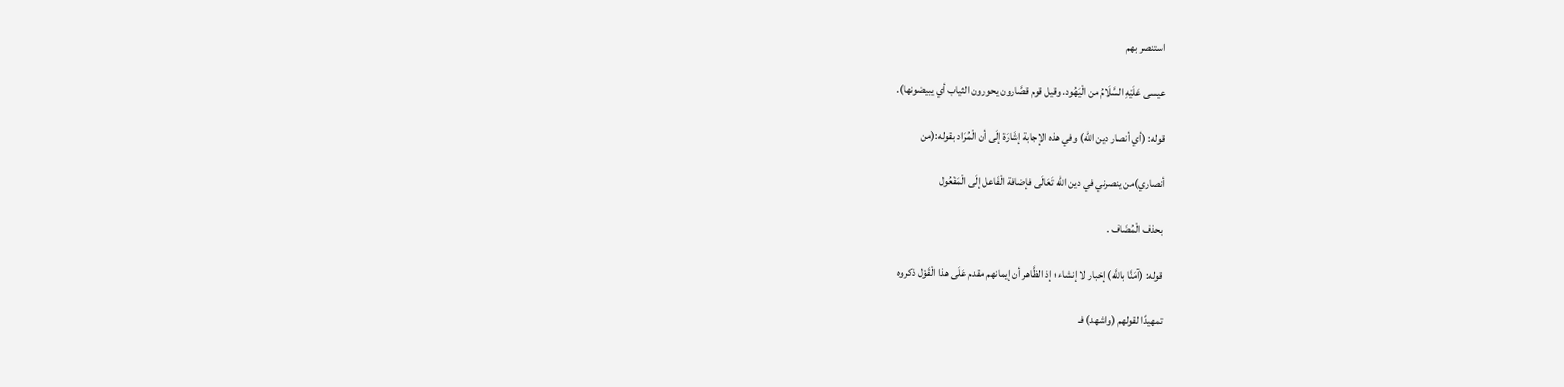استنصر بهم

عيسى عَلَيْهِ السَّلَامُ من الْيَهُود. وقيل قوم قصَّارون يحورون الثياب أي يبيضونها).

قوله: (أي أنصار دين الله) وفي هذه الإجابة إشَارَة إلَى أن الْمُرَاد بقوله:(من

أنصاري)من ينصرني في دين الله تَعَالَى فإضافة الْفَاعل إلَى الْمَفْعُول

بحذف الْمُضَاف .

قوله: (آمَنَّا باللَّه) إخبار لا إنشاء ؛ إذ الظَّاهر أن إيمانهم مقدم عَلَى هذا الْقَوْل ذكروه

تمهيدًا لقولهم (واشهد) فـ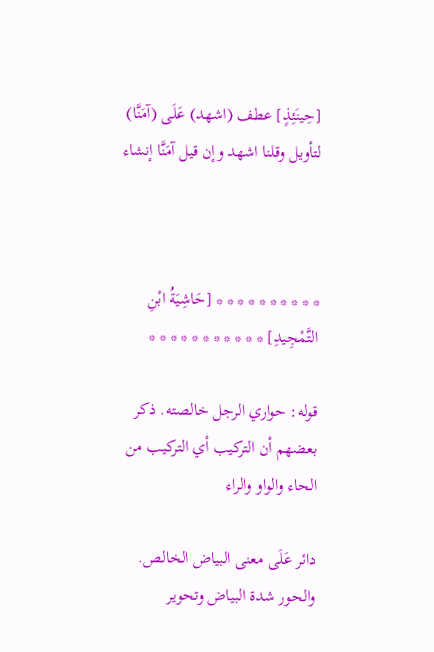[حِينَئِذٍ] عطف (اشهد) عَلَى (آمَنَّا) لتأويل وقلنا اشهد وإن قيل آمَنَّا إنشاء



* * * * * * * * * * [حَاشِيَةُ ابْنِ التَّمْجِيدِ] * * * * * * * * * * *

قوله: حواري الرجل خالصته. ذكر بعضهم أن التركيب أي التركيب من الحاء والواو والراء

دائر عَلَى معنى البياض الخالص. والحور شدة البياض وتحوير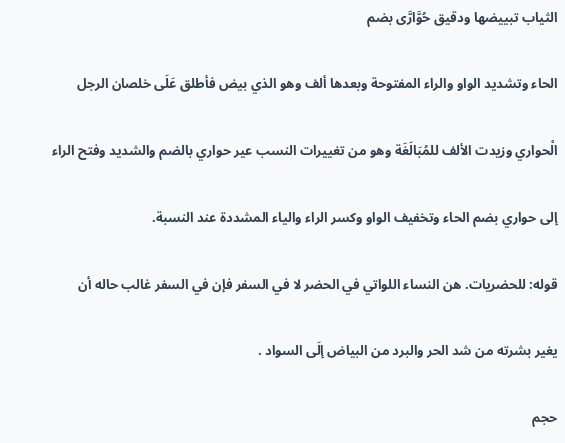الثياب تبييضها ودقيق حُوَّارَّى بضم

الحاء وتشديد الواو والراء المفتوحة وبعدها ألف وهو الذي بيض فأطلق عَلَى خلصان الرجل

الْحواري وزيدت الألف للمُبَالَغَة وهو من تغييرات النسب عير حواري بالضم والشديد وفتح الراء

إلى حواري بضم الحاء وتخفيف الواو وكسر الراء والياء المشددة عند النسبة.

قوله: للحضريات. هن النساء اللواتي في الحضر لا في السفر فإن في السفر غالب حاله أن

يغير بشرته من شد الحر والبرد من البياض إلَى السواد .

حجم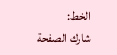الخط:
شارك الصفحة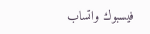فيسبوك واتساب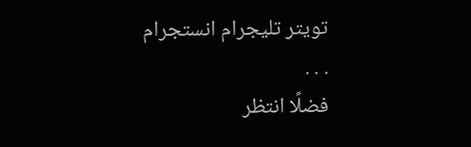تويتر تليجرام انستجرام
. . .
فضلًا انتظر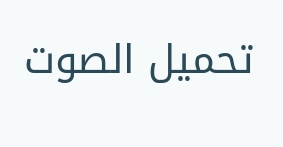تحميل الصوت